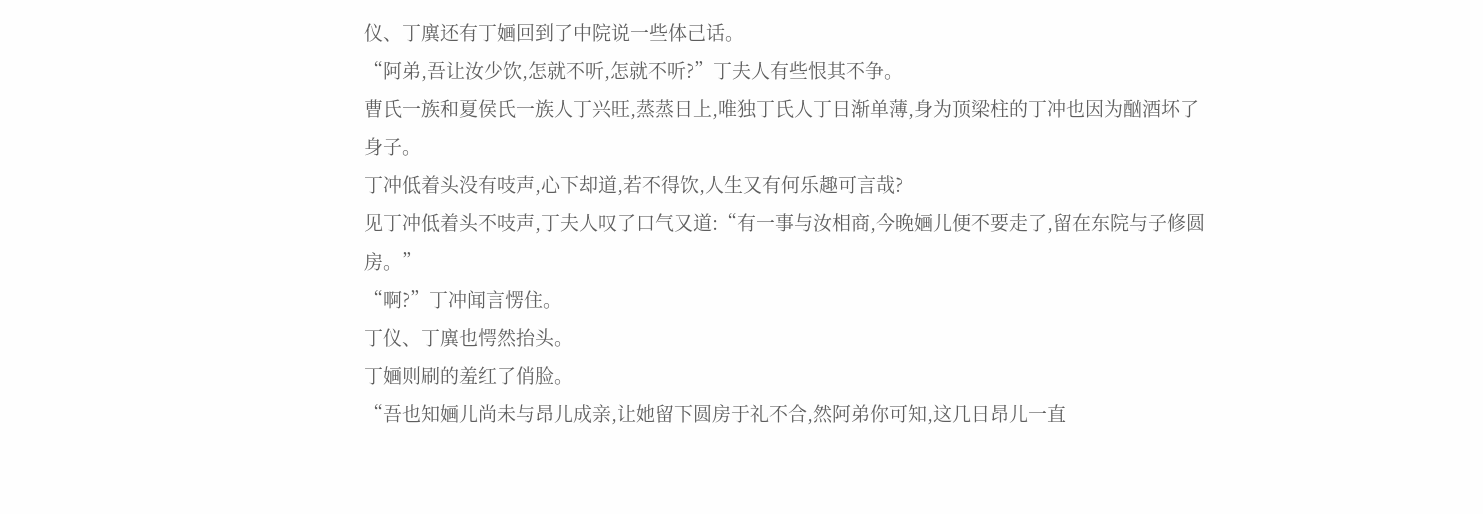仪、丁廙还有丁婳回到了中院说一些体己话。
“阿弟,吾让汝少饮,怎就不听,怎就不听?”丁夫人有些恨其不争。
曹氏一族和夏侯氏一族人丁兴旺,蒸蒸日上,唯独丁氏人丁日渐单薄,身为顶梁柱的丁冲也因为酗酒坏了身子。
丁冲低着头没有吱声,心下却道,若不得饮,人生又有何乐趣可言哉?
见丁冲低着头不吱声,丁夫人叹了口气又道:“有一事与汝相商,今晚婳儿便不要走了,留在东院与子修圆房。”
“啊?”丁冲闻言愣住。
丁仪、丁廙也愕然抬头。
丁婳则刷的羞红了俏脸。
“吾也知婳儿尚未与昂儿成亲,让她留下圆房于礼不合,然阿弟你可知,这几日昂儿一直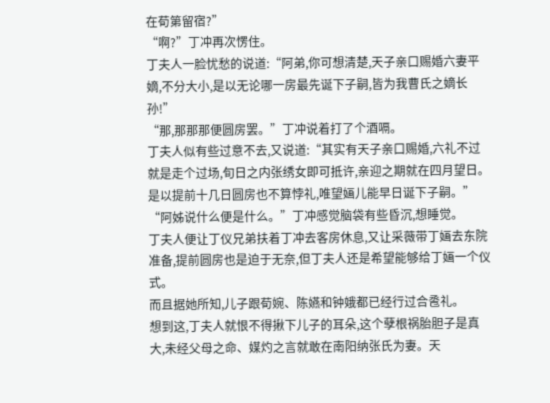在荀第留宿?”
“啊?”丁冲再次愣住。
丁夫人一脸忧愁的说道:“阿弟,你可想清楚,天子亲口赐婚六妻平嫡,不分大小,是以无论哪一房最先诞下子嗣,皆为我曹氏之嫡长孙!”
“那,那那那便圆房罢。”丁冲说着打了个酒嗝。
丁夫人似有些过意不去,又说道:“其实有天子亲口赐婚,六礼不过就是走个过场,旬日之内张绣女即可抵许,亲迎之期就在四月望日。
是以提前十几日圆房也不算悖礼,唯望婳儿能早日诞下子嗣。”
“阿姊说什么便是什么。”丁冲感觉脑袋有些昏沉,想睡觉。
丁夫人便让丁仪兄弟扶着丁冲去客房休息,又让采薇带丁婳去东院准备,提前圆房也是迫于无奈,但丁夫人还是希望能够给丁婳一个仪式。
而且据她所知,儿子跟荀婉、陈嬿和钟娥都已经行过合卺礼。
想到这,丁夫人就恨不得揪下儿子的耳朵,这个孽根祸胎胆子是真大,未经父母之命、媒灼之言就敢在南阳纳张氏为妻。天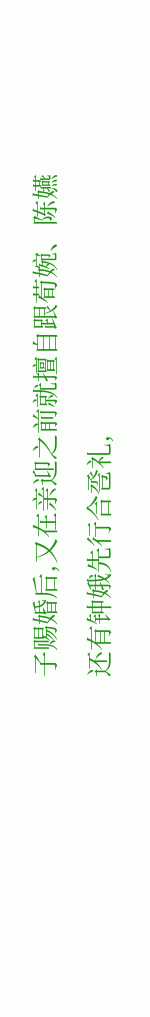子赐婚后,又在亲迎之前就擅自跟荀婉、陈嬿还有钟娥先行合卺礼,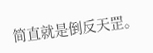简直就是倒反天罡。